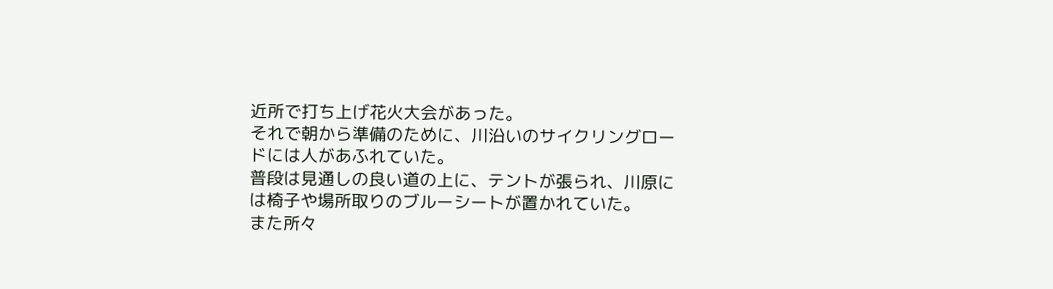近所で打ち上げ花火大会があった。
それで朝から準備のために、川沿いのサイクリングロードには人があふれていた。
普段は見通しの良い道の上に、テントが張られ、川原には椅子や場所取りのブルーシートが置かれていた。
また所々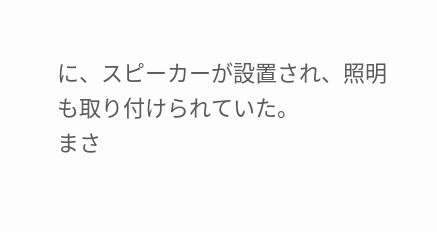に、スピーカーが設置され、照明も取り付けられていた。
まさ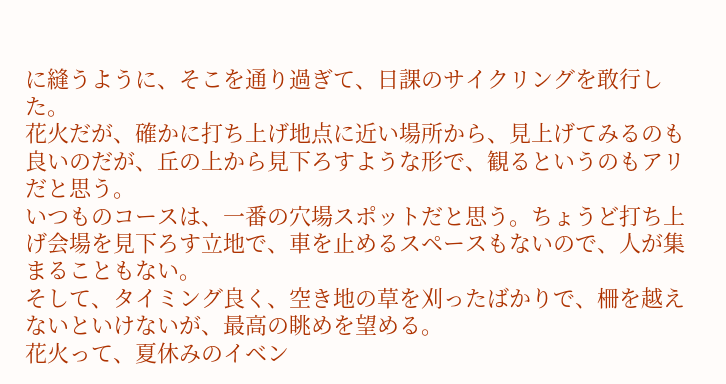に縫うように、そこを通り過ぎて、日課のサイクリングを敢行した。
花火だが、確かに打ち上げ地点に近い場所から、見上げてみるのも良いのだが、丘の上から見下ろすような形で、観るというのもアリだと思う。
いつものコースは、一番の穴場スポットだと思う。ちょうど打ち上げ会場を見下ろす立地で、車を止めるスペースもないので、人が集まることもない。
そして、タイミング良く、空き地の草を刈ったばかりで、柵を越えないといけないが、最高の眺めを望める。
花火って、夏休みのイベン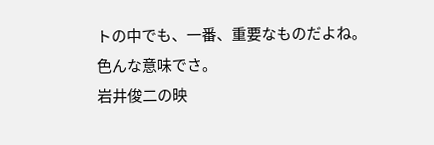トの中でも、一番、重要なものだよね。
色んな意味でさ。
岩井俊二の映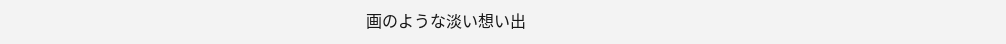画のような淡い想い出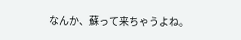なんか、蘇って来ちゃうよね。